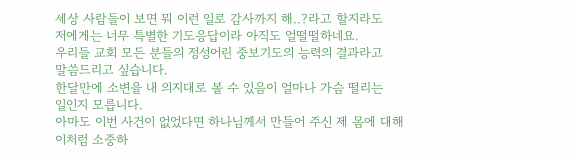세상 사람들이 보면 뭐 이런 일로 감사까지 해..?라고 할지라도
저에게는 너무 특별한 기도응답이라 아직도 얼떨떨하네요.
우리들 교회 모든 분들의 정성어린 중보기도의 능력의 결과라고
말씀드리고 싶습니다.
한달만에 소변을 내 의지대로 볼 수 있음이 얼마나 가슴 떨리는
일인지 모릅니다.
아마도 이번 사건이 없었다면 하나님께서 만들어 주신 제 몸에 대해
이처럼 소중하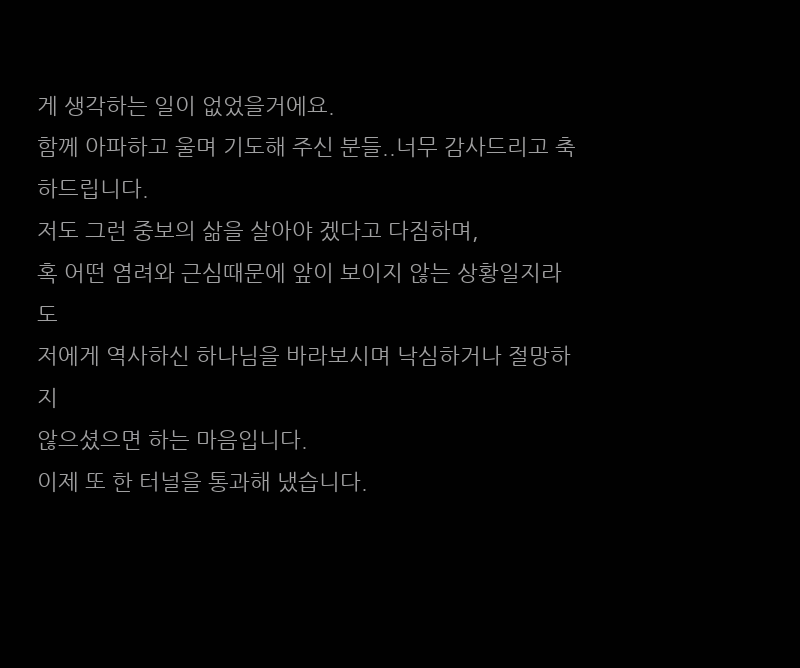게 생각하는 일이 없었을거에요.
함께 아파하고 울며 기도해 주신 분들..너무 감사드리고 축하드립니다.
저도 그런 중보의 삶을 살아야 겠다고 다짐하며,
혹 어떤 염려와 근심때문에 앞이 보이지 않는 상황일지라도
저에게 역사하신 하나님을 바라보시며 낙심하거나 절망하지
않으셨으면 하는 마음입니다.
이제 또 한 터널을 통과해 냈습니다.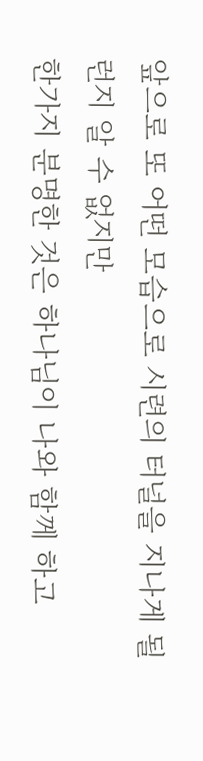앞으로 또 어떤 모습으로 시련의 터널을 지나게 될런지 알 수 없지만
한가지 분명한 것은 하나님이 나와 함께 하고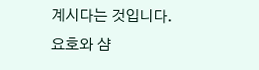계시다는 것입니다.
요호와 샴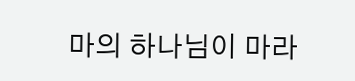마의 하나님이 마라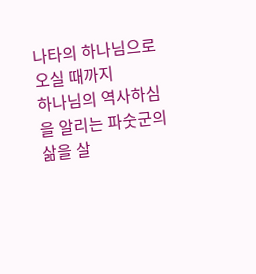나타의 하나님으로 오실 때까지
하나님의 역사하심을 알리는 파숫군의 삶을 살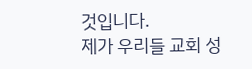것입니다.
제가 우리들 교회 성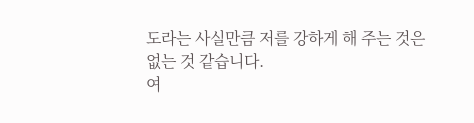도라는 사실만큼 저를 강하게 해 주는 것은
없는 것 같습니다.
여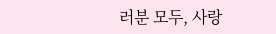러분 모두, 사랑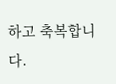하고 축복합니다.